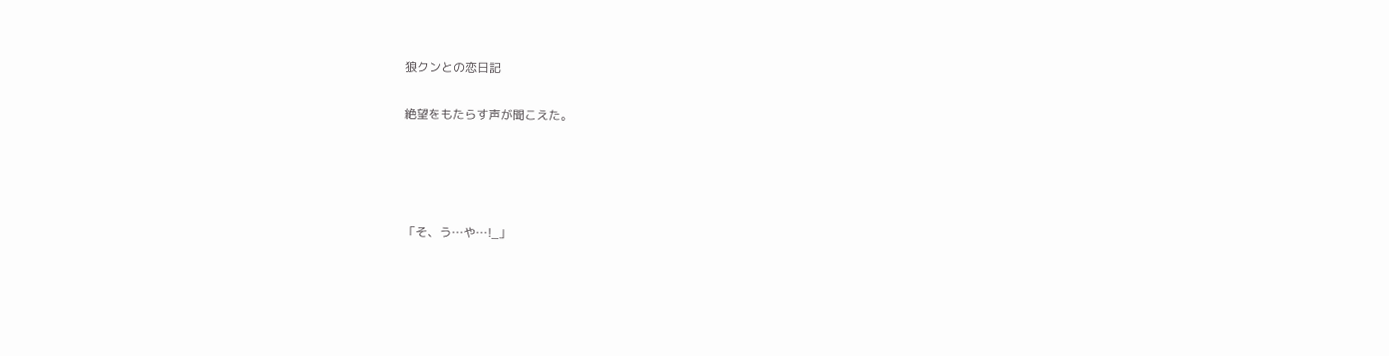狼クンとの恋日記

絶望をもたらす声が聞こえた。




「そ、う…や…!_」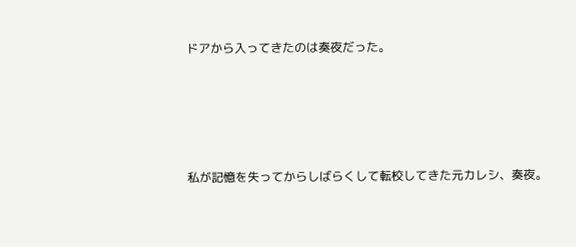ドアから入ってきたのは奏夜だった。




私が記憶を失ってからしばらくして転校してきた元カレシ、奏夜。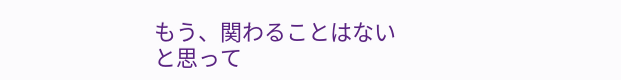もう、関わることはないと思って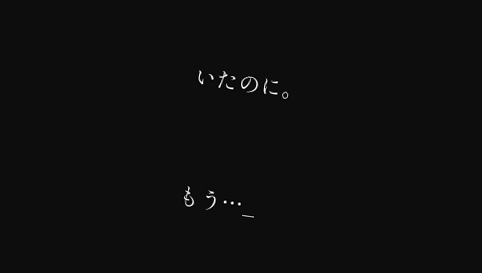いたのに。




もう…_